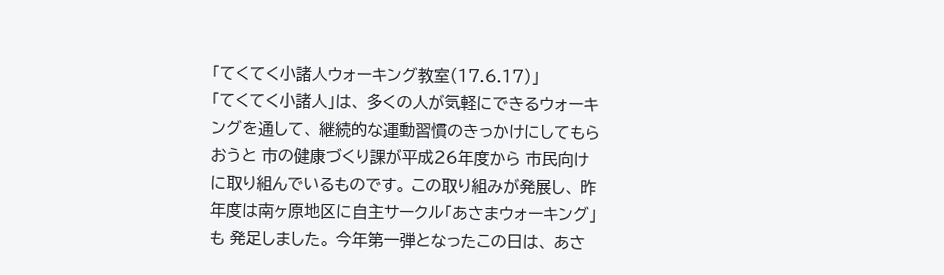「てくてく小諸人ウォーキング教室(17.6.17)」
「てくてく小諸人」は、 多くの人が気軽にできるウォーキングを通して、 継続的な運動習慣のきっかけにしてもらおうと 市の健康づくり課が平成26年度から 市民向けに取り組んでいるものです。 この取り組みが発展し、 昨年度は南ヶ原地区に自主サークル「あさまウォーキング」も 発足しました。 今年第一弾となったこの日は、 あさ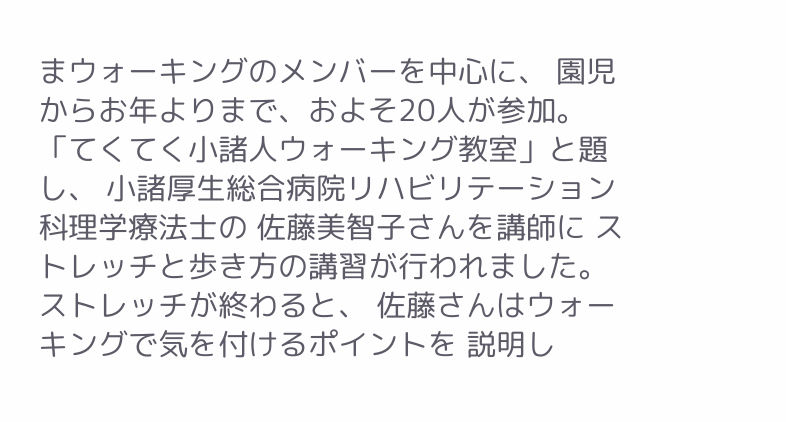まウォーキングのメンバーを中心に、 園児からお年よりまで、およそ20人が参加。
「てくてく小諸人ウォーキング教室」と題し、 小諸厚生総合病院リハビリテーション科理学療法士の 佐藤美智子さんを講師に ストレッチと歩き方の講習が行われました。
ストレッチが終わると、 佐藤さんはウォーキングで気を付けるポイントを 説明し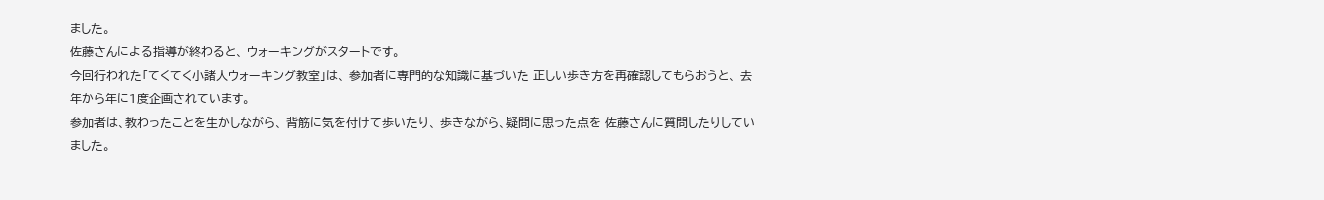ました。
佐藤さんによる指導が終わると、 ウォーキングがスタートです。
今回行われた「てくてく小諸人ウォーキング教室」は、 参加者に専門的な知識に基づいた 正しい歩き方を再確認してもらおうと、 去年から年に1度企画されています。
参加者は、教わったことを生かしながら、 背筋に気を付けて歩いたり、 歩きながら、疑問に思った点を 佐藤さんに質問したりしていました。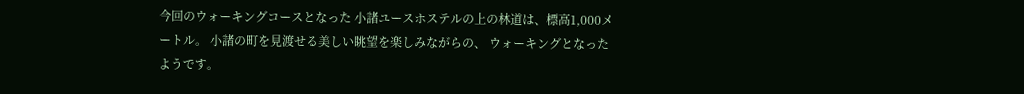今回のウォーキングコースとなった 小諸ユースホステルの上の林道は、標高1,000メートル。 小諸の町を見渡せる美しい眺望を楽しみながらの、 ウォーキングとなったようです。